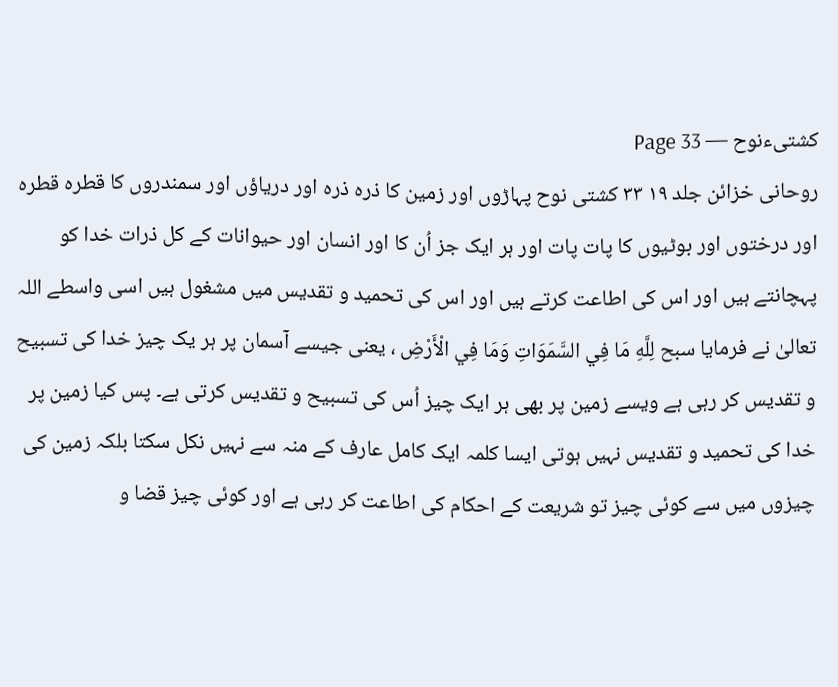کشتیءنوح — Page 33
روحانی خزائن جلد ۱۹ ٣٣ کشتی نوح پہاڑوں اور زمین کا ذرہ ذرہ اور دریاؤں اور سمندروں کا قطرہ قطرہ اور درختوں اور بوٹیوں کا پات پات اور ہر ایک جز اُن کا اور انسان اور حیوانات کے کل ذرات خدا کو پہچانتے ہیں اور اس کی اطاعت کرتے ہیں اور اس کی تحمید و تقدیس میں مشغول ہیں اسی واسطے اللہ تعالیٰ نے فرمایا سبح لِلَّهِ مَا فِي السَّمَوَاتِ وَمَا فِي الْأَرْضِ ، یعنی جیسے آسمان پر ہر یک چیز خدا کی تسبیح و تقدیس کر رہی ہے ویسے زمین پر بھی ہر ایک چیز اُس کی تسبیح و تقدیس کرتی ہے۔ پس کیا زمین پر خدا کی تحمید و تقدیس نہیں ہوتی ایسا کلمہ ایک کامل عارف کے منہ سے نہیں نکل سکتا بلکہ زمین کی چیزوں میں سے کوئی چیز تو شریعت کے احکام کی اطاعت کر رہی ہے اور کوئی چیز قضا و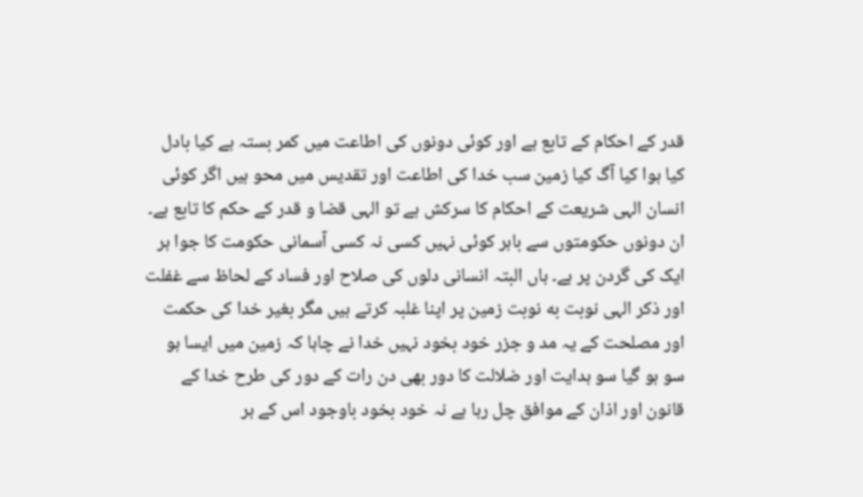قدر کے احکام کے تابع ہے اور کوئی دونوں کی اطاعت میں کمر بستہ ہے کیا بادل کیا ہوا کیا آگ کیا زمین سب خدا کی اطاعت اور تقدیس میں محو ہیں اگر کوئی انسان الہی شریعت کے احکام کا سرکش ہے تو الہی قضا و قدر کے حکم کا تابع ہے۔ ان دونوں حکومتوں سے باہر کوئی نہیں کسی نہ کسی آسمانی حکومت کا جوا ہر ایک کی گردن پر ہے۔ ہاں البتہ انسانی دلوں کی صلاح اور فساد کے لحاظ سے غفلت اور ذکر الہی نوبت به نوبت زمین پر اپنا غلبہ کرتے ہیں مگر بغیر خدا کی حکمت اور مصلحت کے یہ مد و جزر خود بخود نہیں خدا نے چاہا کہ زمین میں ایسا ہو سو ہو گیا سو ہدایت اور ضلالت کا دور بھی دن رات کے دور کی طرح خدا کے قانون اور اذان کے موافق چل رہا ہے نہ خود بخود باوجود اس کے ہر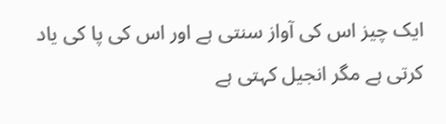ایک چیز اس کی آواز سنتی ہے اور اس کی پا کی یاد کرتی ہے مگر انجیل کہتی ہے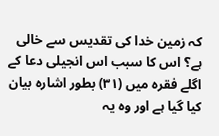کہ زمین خدا کی تقدیس سے خالی ہے؟ اس کا سبب اس انجیلی دعا کے اگلے فقرہ میں (۳۱) بطور اشارہ بیان کیا گیا ہے اور وہ یہ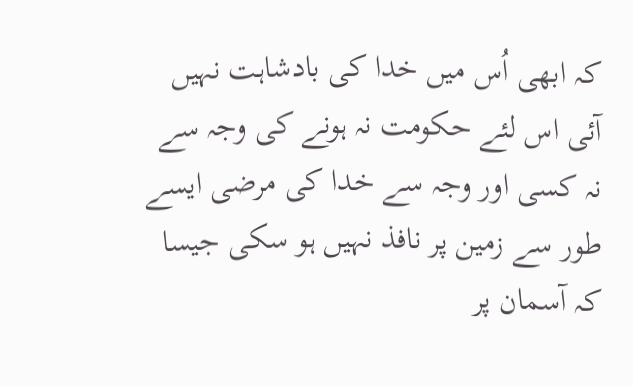کہ ابھی اُس میں خدا کی بادشاہت نہیں آئی اس لئے حکومت نہ ہونے کی وجہ سے نہ کسی اور وجہ سے خدا کی مرضی ایسے طور سے زمین پر نافذ نہیں ہو سکی جیسا کہ آسمان پر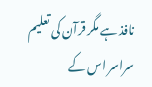نافذ ہے مگر قرآن کی تعلیم سراسر اس کے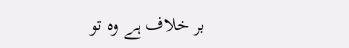بر خلاف ہے وہ تو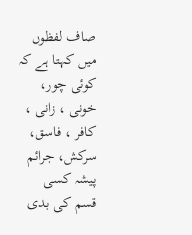صاف لفظوں میں کہتا ہے کہ کوئی چور، خونی ، زانی ، کافر ، فاسق، سرکش، جرائم پیشہ کسی قسم کی بدی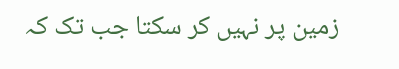زمین پر نہیں کر سکتا جب تک کہ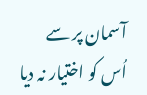آسمان پر سے اُس کو اختیار نہ دیا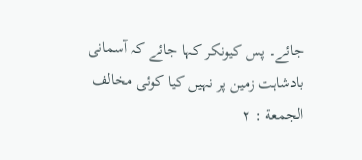جائے۔ پس کیونکر کہا جائے کہ آسمانی بادشاہت زمین پر نہیں کیا کوئی مخالف الجمعة : ٢